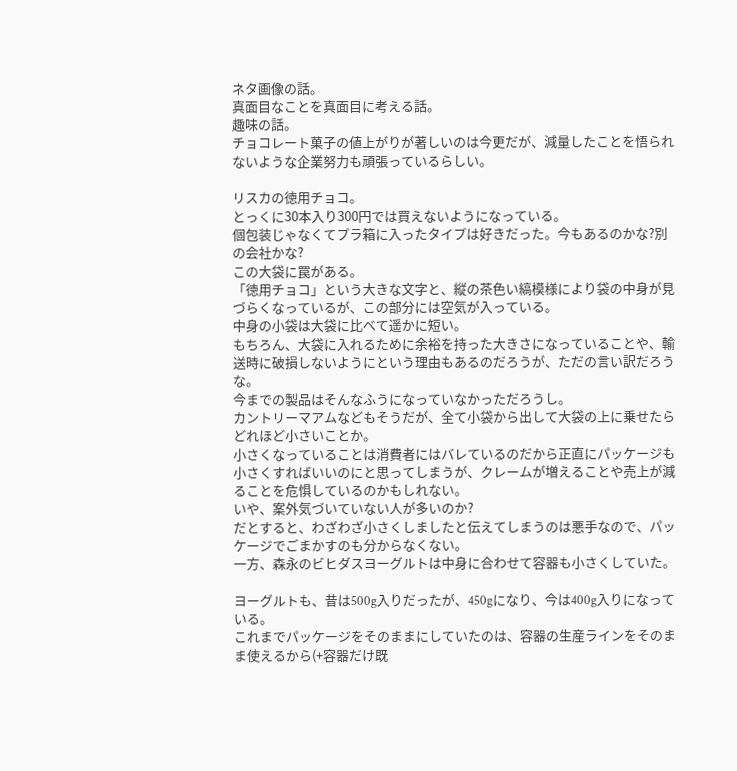ネタ画像の話。
真面目なことを真面目に考える話。
趣味の話。
チョコレート菓子の値上がりが著しいのは今更だが、減量したことを悟られないような企業努力も頑張っているらしい。

リスカの徳用チョコ。
とっくに30本入り300円では買えないようになっている。
個包装じゃなくてプラ箱に入ったタイプは好きだった。今もあるのかな?別の会社かな?
この大袋に罠がある。
「徳用チョコ」という大きな文字と、縦の茶色い縞模様により袋の中身が見づらくなっているが、この部分には空気が入っている。
中身の小袋は大袋に比べて遥かに短い。
もちろん、大袋に入れるために余裕を持った大きさになっていることや、輸送時に破損しないようにという理由もあるのだろうが、ただの言い訳だろうな。
今までの製品はそんなふうになっていなかっただろうし。
カントリーマアムなどもそうだが、全て小袋から出して大袋の上に乗せたらどれほど小さいことか。
小さくなっていることは消費者にはバレているのだから正直にパッケージも小さくすればいいのにと思ってしまうが、クレームが増えることや売上が減ることを危惧しているのかもしれない。
いや、案外気づいていない人が多いのか?
だとすると、わざわざ小さくしましたと伝えてしまうのは悪手なので、パッケージでごまかすのも分からなくない。
一方、森永のビヒダスヨーグルトは中身に合わせて容器も小さくしていた。

ヨーグルトも、昔は500g入りだったが、450gになり、今は400g入りになっている。
これまでパッケージをそのままにしていたのは、容器の生産ラインをそのまま使えるから(+容器だけ既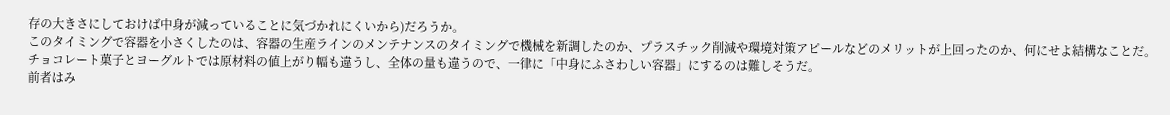存の大きさにしておけば中身が減っていることに気づかれにくいから)だろうか。
このタイミングで容器を小さくしたのは、容器の生産ラインのメンテナンスのタイミングで機械を新調したのか、プラスチック削減や環境対策アピールなどのメリットが上回ったのか、何にせよ結構なことだ。
チョコレート菓子とヨーグルトでは原材料の値上がり幅も違うし、全体の量も違うので、一律に「中身にふさわしい容器」にするのは難しそうだ。
前者はみ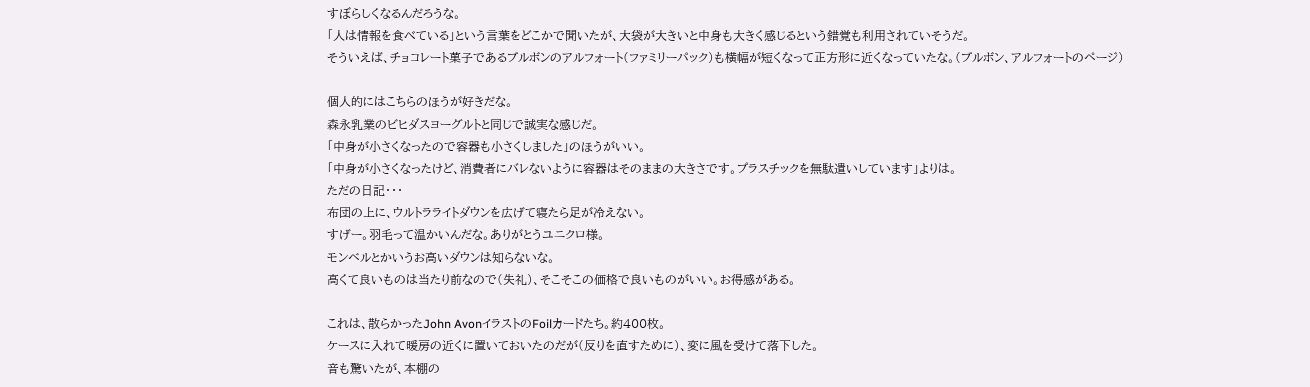すぼらしくなるんだろうな。
「人は情報を食べている」という言葉をどこかで聞いたが、大袋が大きいと中身も大きく感じるという錯覚も利用されていそうだ。
そういえば、チョコレート菓子であるブルボンのアルフォート(ファミリーパック)も横幅が短くなって正方形に近くなっていたな。(ブルボン、アルフォートのページ)

個人的にはこちらのほうが好きだな。
森永乳業のビヒダスヨーグルトと同じで誠実な感じだ。
「中身が小さくなったので容器も小さくしました」のほうがいい。
「中身が小さくなったけど、消費者にバレないように容器はそのままの大きさです。プラスチックを無駄遣いしています」よりは。
ただの日記・・・
布団の上に、ウルトラライトダウンを広げて寝たら足が冷えない。
すげー。羽毛って温かいんだな。ありがとうユニクロ様。
モンベルとかいうお高いダウンは知らないな。
高くて良いものは当たり前なので(失礼)、そこそこの価格で良いものがいい。お得感がある。

これは、散らかったJohn AvonイラストのFoilカードたち。約400枚。
ケースに入れて暖房の近くに置いておいたのだが(反りを直すために)、変に風を受けて落下した。
音も驚いたが、本棚の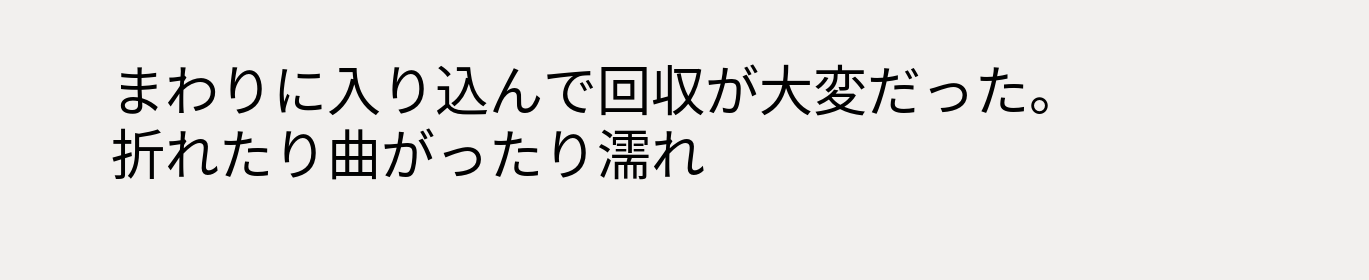まわりに入り込んで回収が大変だった。
折れたり曲がったり濡れ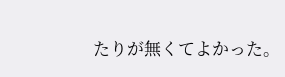たりが無くてよかった。